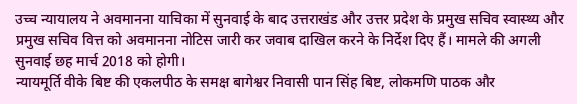उच्च न्यायालय ने अवमानना याचिका में सुनवाई के बाद उत्तराखंड और उत्तर प्रदेश के प्रमुख सचिव स्वास्थ्य और प्रमुख सचिव वित्त को अवमानना नोटिस जारी कर जवाब दाखिल करने के निर्देश दिए हैं। मामले की अगली सुनवाई छह मार्च 2018 को होगी।
न्यायमूर्ति वीके बिष्ट की एकलपीठ के समक्ष बागेश्वर निवासी पान सिंह बिष्ट, लोकमणि पाठक और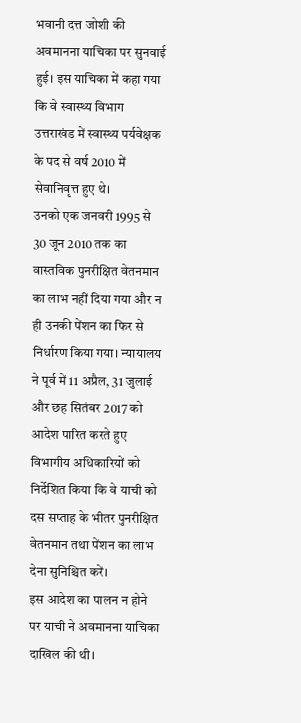भवानी दत्त जोशी की अवमानना याचिका पर सुनवाई हुई। इस याचिका में कहा गया कि वे स्वास्थ्य विभाग उत्तराखंड में स्वास्थ्य पर्यवेक्षक के पद से वर्ष 2010 में सेवानिवृत्त हुए थे।
उनको एक जनवरी 1995 से 30 जून 2010 तक का वास्तविक पुनरीक्षित वेतनमान का लाभ नहीं दिया गया और न ही उनकी पेंशन का फिर से निर्धारण किया गया। न्यायालय ने पूर्व में 11 अप्रैल, 31 जुलाई और छह सितंबर 2017 को आदेश पारित करते हुए विभागीय अधिकारियों को निर्देशित किया कि वे याची को दस सप्ताह के भीतर पुनरीक्षित वेतनमान तथा पेंशन का लाभ देना सुनिश्चित करें।
इस आदेश का पालन न होने पर याची ने अवमानना याचिका दाखिल की थी।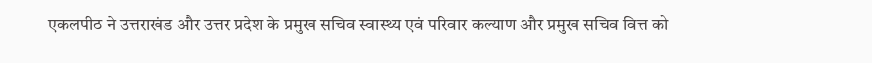एकलपीठ ने उत्तराखंड और उत्तर प्रदेश के प्रमुख सचिव स्वास्थ्य एवं परिवार कल्याण और प्रमुख सचिव वित्त को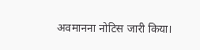अवमानना नोटिस जारी किया।